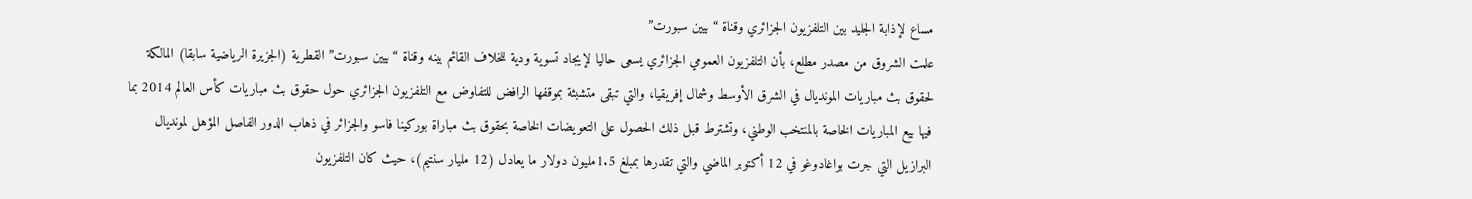مساع لإذابة الجليد بين التلفزيون الجزائري وقناة “بيين سبورت”
علمت الشروق من مصدر مطلع، بأن التلفزيون العمومي الجزائري يسعى حاليا لإيجاد تسوية ودية للخلاف القائم بينه وقناة “بيين سبورت” القطرية (الجزيرة الرياضية سابقا) المالكة لحقوق بث مباريات المونديال في الشرق الأوسط وشمال إفريقيا، والتي تبقى متشبثة بموقفها الرافض للتفاوض مع التلفزيون الجزائري حول حقوق بث مباريات كأس العالم 2014 بما فيها بيع المباريات الخاصة بالمنتخب الوطني، وتشترط قبل ذلك الحصول على التعويضات الخاصة بحقوق بث مباراة بوركينا فاسو والجزائر في ذهاب الدور الفاصل المؤهل لمونديال البرازيل التي جرت بواغادوغو في 12 أكتوبر الماضي والتي تقدرها بمبلغ 1.5مليون دولار ما يعادل (12 مليار سنتيم)، حيث كان التلفزيون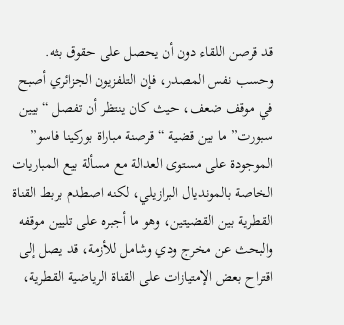قد قرصن اللقاء دون أن يحصل على حقوق بثه.
وحسب نفس المصدر، فإن التلفزيون الجزائري أصبح في موقف ضعف، حيث كان ينتظر أن تفصل “بيين سبورت” ما بين قضية “قرصنة مباراة بوركينا فاسو” الموجودة على مستوى العدالة مع مسألة بيع المباريات الخاصة بالمونديال البرازيلي، لكنه اصطدم بربط القناة القطرية بين القضيتين، وهو ما أجبره على تليين موقفه والبحث عن مخرج ودي وشامل للأزمة، قد يصل إلى اقتراح بعض الإمتيازات على القناة الرياضية القطرية،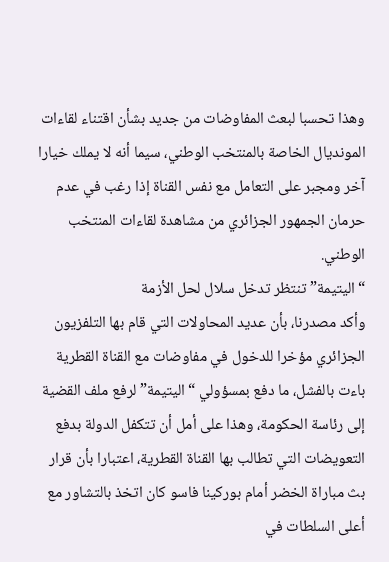وهذا تحسبا لبعث المفاوضات من جديد بشأن اقتناء لقاءات المونديال الخاصة بالمنتخب الوطني، سيما أنه لا يملك خيارا آخر ومجبر على التعامل مع نفس القناة إذا رغب في عدم حرمان الجمهور الجزائري من مشاهدة لقاءات المنتخب الوطني.
“اليتيمة” تنتظر تدخل سلال لحل الأزمة
وأكد مصدرنا، بأن عديد المحاولات التي قام بها التلفزيون الجزائري مؤخرا للدخول في مفاوضات مع القناة القطرية باءت بالفشل، ما دفع بمسؤولي “اليتيمة” لرفع ملف القضية إلى رئاسة الحكومة، وهذا على أمل أن تتكفل الدولة بدفع التعويضات التي تطالب بها القناة القطرية، اعتبارا بأن قرار بث مباراة الخضر أمام بوركينا فاسو كان اتخذ بالتشاور مع أعلى السلطات في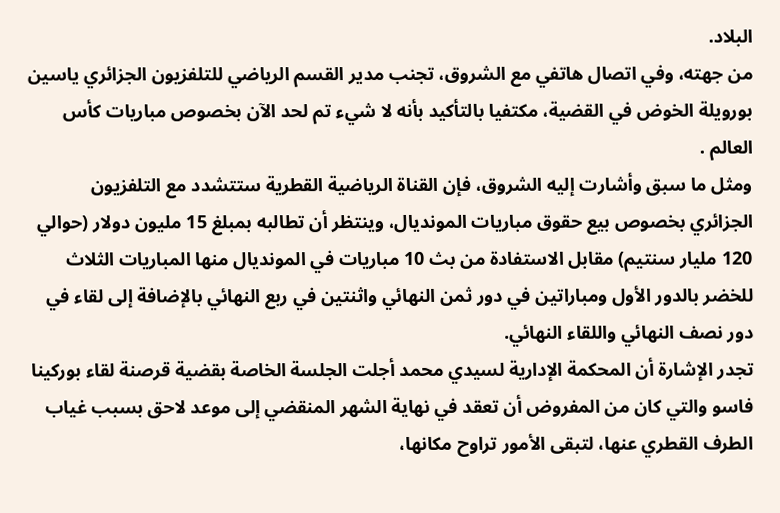البلاد.
من جهته، وفي اتصال هاتفي مع الشروق، تجنب مدير القسم الرياضي للتلفزيون الجزائري ياسين بورويلة الخوض في القضية، مكتفيا بالتأكيد بأنه لا شيء تم لحد الآن بخصوص مباريات كأس العالم .
ومثل ما سبق وأشارت إليه الشروق، فإن القناة الرياضية القطرية ستتشدد مع التلفزيون الجزائري بخصوص بيع حقوق مباريات المونديال، وينتظر أن تطالبه بمبلغ 15 مليون دولار (حوالي 120 مليار سنتيم) مقابل الاستفادة من بث 10 مباريات في المونديال منها المباريات الثلاث للخضر بالدور الأول ومباراتين في دور ثمن النهائي واثنتين في ربع النهائي بالإضافة إلى لقاء في دور نصف النهائي واللقاء النهائي.
تجدر الإشارة أن المحكمة الإدارية لسيدي محمد أجلت الجلسة الخاصة بقضية قرصنة لقاء بوركينا فاسو والتي كان من المفروض أن تعقد في نهاية الشهر المنقضي إلى موعد لاحق بسبب غياب الطرف القطري عنها، لتبقى الأمور تراوح مكانها،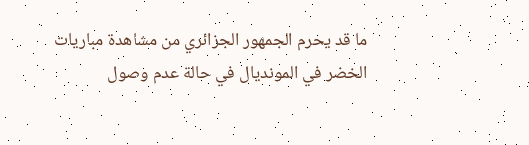ما قد يحرم الجمهور الجزائري من مشاهدة مباريات الخضر في المونديال في حالة عدم وصول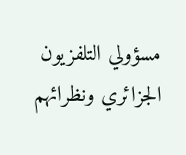مسؤولي التلفزيون الجزائري ونظرائهم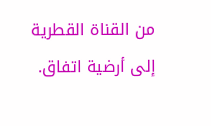من القناة القطرية إلى أرضية اتفاق.